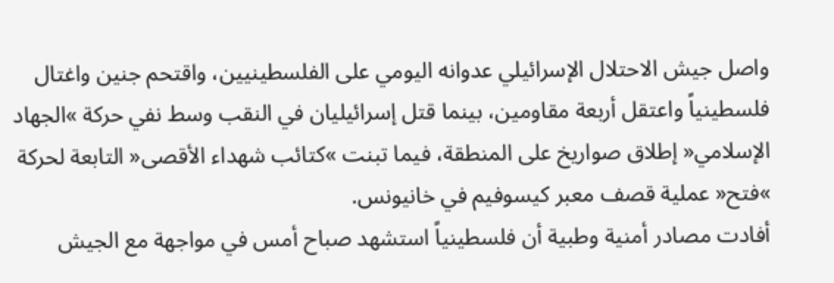واصل جيش الاحتلال الإسرائيلي عدوانه اليومي على الفلسطينيين، واقتحم جنين واغتال فلسطينياً واعتقل أربعة مقاومين، بينما قتل إسرائيليان في النقب وسط نفي حركة »الجهاد الإسلامي« إطلاق صواريخ على المنطقة، فيما تبنت »كتائب شهداء الأقصى« التابعة لحركة »فتح« عملية قصف معبر كيسوفيم في خانيونس.
أفادت مصادر أمنية وطبية أن فلسطينياً استشهد صباح أمس في مواجهة مع الجيش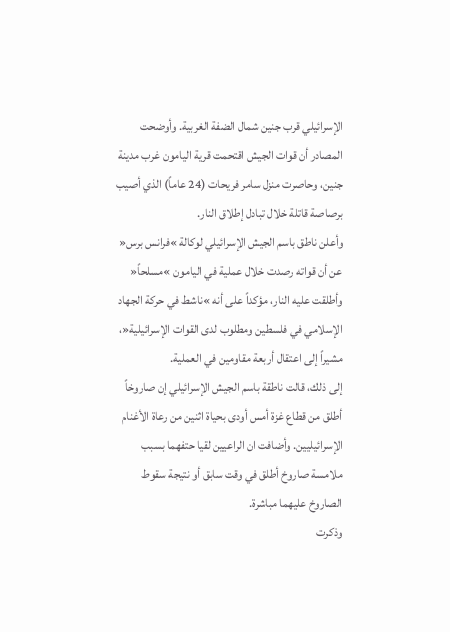الإسرائيلي قرب جنين شمال الضفة الغربية. وأوضحت المصادر أن قوات الجيش اقتحمت قرية اليامون غرب مدينة جنين، وحاصرت منزل سامر فريحات (24 عاماً) الذي أصيب برصاصة قاتلة خلال تبادل إطلاق النار.
وأعلن ناطق باسم الجيش الإسرائيلي لوكالة »فرانس برس« عن أن قواته رصدت خلال عملية في اليامون »مسلحاً« وأطلقت عليه النار، مؤكداً على أنه »ناشط في حركة الجهاد الإسلامي في فلسطين ومطلوب لدى القوات الإسرائيلية«، مشيراً إلى اعتقال أربعة مقاومين في العملية.
إلى ذلك، قالت ناطقة باسم الجيش الإسرائيلي إن صاروخاً أطلق من قطاع غزة أمس أودى بحياة اثنين من رعاة الأغنام الإسرائيليين. وأضافت ان الراعيين لقيا حتفهما بسبب ملامسة صاروخ أطلق في وقت سابق أو نتيجة سقوط الصاروخ عليهما مباشرة.
وذكرت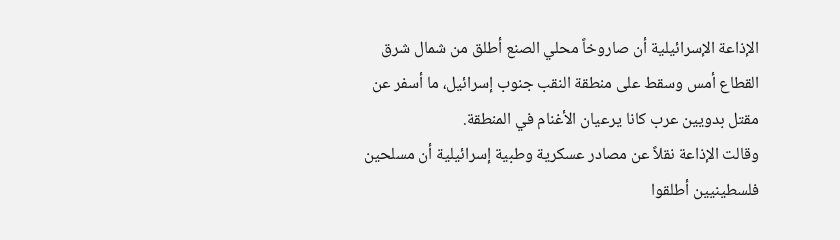الإذاعة الإسرائيلية أن صاروخاً محلي الصنع أطلق من شمال شرق القطاع أمس وسقط على منطقة النقب جنوب إسرائيل، ما أسفر عن مقتل بدويين عرب كانا يرعيان الأغنام في المنطقة.
وقالت الإذاعة نقلاً عن مصادر عسكرية وطبية إسرائيلية أن مسلحين فلسطينيين أطلقوا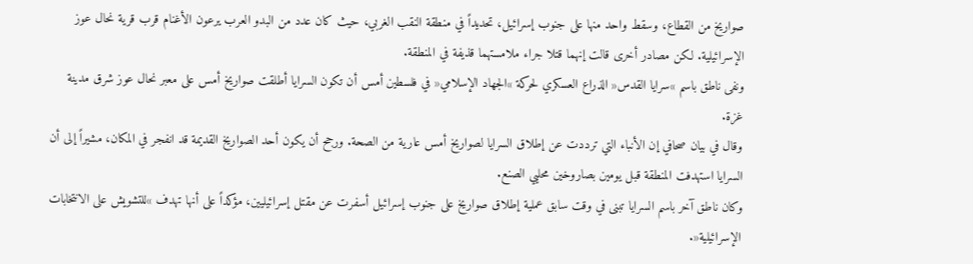صواريخ من القطاع، وسقط واحد منها على جنوب إسرائيل، تحديداً في منطقة النقب الغربي، حيث كان عدد من البدو العرب يرعون الأغنام قرب قرية نحال عوز الإسرائيلية. لكن مصادر أخرى قالت إنهما قتلا جراء ملامستهما قذيفة في المنطقة.
ونفى ناطق باسم »سرايا القدس« الذراع العسكري لحركة »الجهاد الإسلامي« في فلسطين أمس أن تكون السرايا أطلقت صواريخ أمس على معبر نحال عوز شرق مدينة غزة.
وقال في بيان صحافي إن الأنباء التي ترددت عن إطلاق السرايا لصواريخ أمس عارية من الصحة. ورجح أن يكون أحد الصواريخ القديمة قد انفجر في المكان، مشيراً إلى أن السرايا استهدفت المنطقة قبل يومين بصاروخين محليي الصنع.
وكان ناطق آخر باسم السرايا تبنى في وقت سابق عملية إطلاق صواريخ على جنوب إسرائيل أسفرت عن مقتل إسرائيليين، مؤكداً على أنها تهدف »للتشويش على الانتخابات الإسرائيلية«.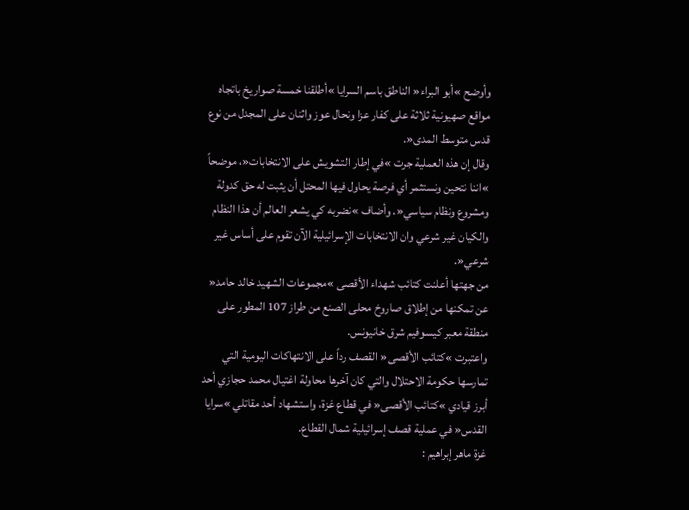وأوضح »أبو البراء« الناطق باسم السرايا »أطلقنا خمسة صواريخ باتجاه مواقع صهيونية ثلاثة على كفار عزا ونحال عوز واثنان على المجدل من نوع قدس متوسط المدى«.
وقال إن هذه العملية جرت »في إطار التشويش على الانتخابات«، موضحاً »اننا نتحين ونستثمر أي فرصة يحاول فيها المحتل أن يثبت له حق كدولة ومشروع ونظام سياسي«. وأضاف »نضربه كي يشعر العالم أن هذا النظام والكيان غير شرعي وان الانتخابات الإسرائيلية الآن تقوم على أساس غير شرعي«.
من جهتها أعلنت كتائب شهداء الأقصى »مجموعات الشهيد خالد حامد« عن تمكنها من إطلاق صاروخ محلى الصنع من طراز 107 المطور على منطقة معبر كيسوفيم شرق خانيونس.
واعتبرت »كتائب الأقصى« القصف رداً على الانتهاكات اليومية التي تمارسها حكومة الاحتلال والتي كان آخرها محاولة اغتيال محمد حجازي أحد أبرز قيادي »كتائب الأقصى« في قطاع غزة، واستشهاد أحد مقاتلي »سرايا القدس« في عملية قصف إسرائيلية شمال القطاع.
غزة ماهر إبراهيم :